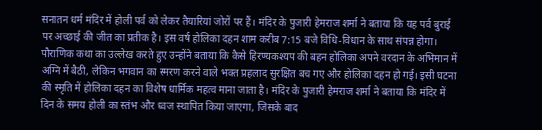सनातन धर्म मंदिर में होली पर्व को लेकर तैयारियां जोरों पर हैं। मंदिर के पुजारी हेमराज शर्मा ने बताया कि यह पर्व बुराई पर अच्छाई की जीत का प्रतीक है। इस वर्ष होलिका दहन शाम करीब 7:15 बजे विधि-विधान के साथ संपन्न होगा। पौराणिक कथा का उल्लेख करते हुए उन्होंने बताया कि कैसे हिरण्यकश्यप की बहन होलिका अपने वरदान के अभिमान में अग्नि में बैठी, लेकिन भगवान का स्मरण करने वाले भक्त प्रहलाद सुरक्षित बच गए और होलिका दहन हो गई। इसी घटना की स्मृति में होलिका दहन का विशेष धार्मिक महत्व माना जाता है। मंदिर के पुजारी हेमराज शर्मा ने बताया कि मंदिर में दिन के समय होली का स्तंभ और ध्वज स्थापित किया जाएगा, जिसके बाद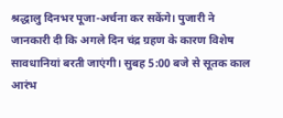श्रद्धालु दिनभर पूजा-अर्चना कर सकेंगे। पुजारी ने जानकारी दी कि अगले दिन चंद्र ग्रहण के कारण विशेष सावधानियां बरती जाएंगी। सुबह 5:00 बजे से सूतक काल आरंभ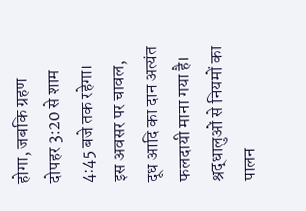होगा, जबकि ग्रहण दोपहर 3:20 से शाम 4:45 बजे तक रहेगा। इस अवसर पर चावल, दूध आदि का दान अत्यंत फलदायी माना गया है। श्रद्धालुओं से नियमों का पालन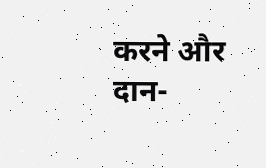करने और दान-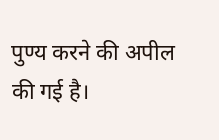पुण्य करने की अपील की गई है।